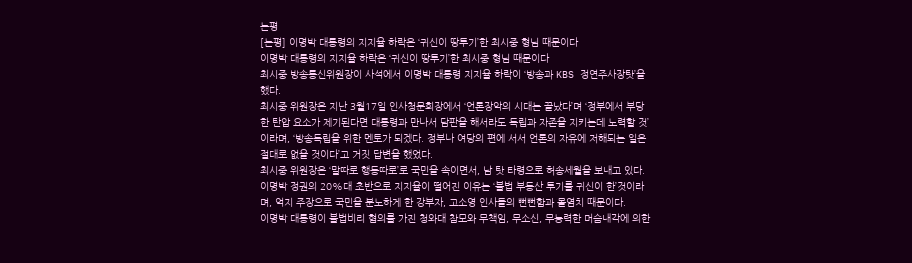논평
[논평] 이명박 대통령의 지지율 하락은 ‘귀신이 땅투기’한 최시중 형님 때문이다
이명박 대통령의 지지율 하락은 ‘귀신이 땅투기’한 최시중 형님 때문이다
최시중 방송통신위원장이 사석에서 이명박 대통령 지지율 하락이 ‘방송과 KBS 정연주사장탓’을 했다.
최시중 위원장은 지난 3월17일 인사청문회장에서 ‘언론장악의 시대는 끝났다’며 ‘정부에서 부당한 탄압 요소가 제기된다면 대통령과 만나서 담판을 해서라도 독립과 자존을 지키는데 노력할 것’이라며, ‘방송독립을 위한 멘토가 되겠다. 정부나 여당의 편에 서서 언론의 자유에 저해되는 일은 절대로 없을 것이다’고 거짓 답변을 했었다.
최시중 위원장은 ‘말따로 행동따로’로 국민을 속이면서, 남 탓 타령으로 허송세월을 보내고 있다.
이명박 정권의 20%대 초반으로 지지율이 떨어진 이유는 ‘불법 부동산 투기를 귀신이 한’것이라며, 억지 주장으로 국민을 분노하게 한 강부자, 고소영 인사들의 뻔뻔함과 몰염치 때문이다.
이명박 대통령이 불법비리 혐의를 가진 청와대 참모와 무책임, 무소신, 무능력한 머슴내각에 의한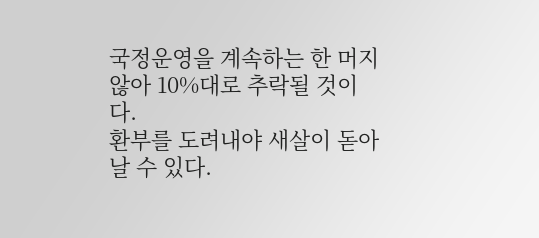국정운영을 계속하는 한 머지않아 10%대로 추락될 것이다.
환부를 도려내야 새살이 돋아날 수 있다.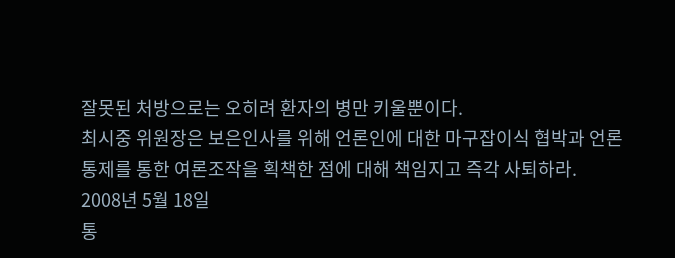잘못된 처방으로는 오히려 환자의 병만 키울뿐이다.
최시중 위원장은 보은인사를 위해 언론인에 대한 마구잡이식 협박과 언론통제를 통한 여론조작을 획책한 점에 대해 책임지고 즉각 사퇴하라.
2008년 5월 18일
통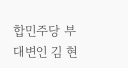합민주당 부대변인 김 현